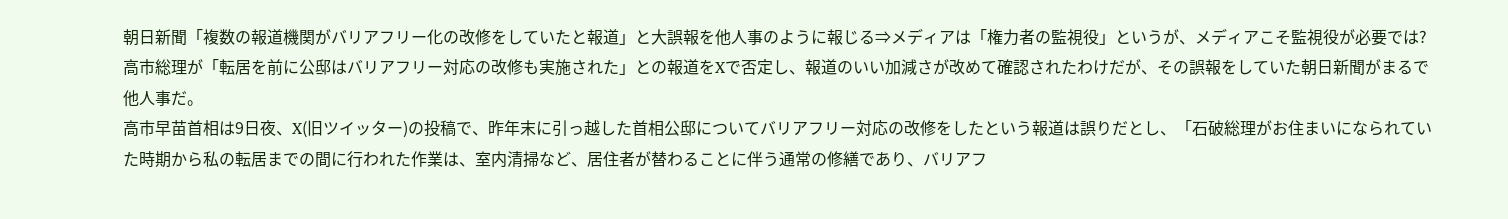朝日新聞「複数の報道機関がバリアフリー化の改修をしていたと報道」と大誤報を他人事のように報じる⇒メディアは「権力者の監視役」というが、メディアこそ監視役が必要では?
高市総理が「転居を前に公邸はバリアフリー対応の改修も実施された」との報道をXで否定し、報道のいい加減さが改めて確認されたわけだが、その誤報をしていた朝日新聞がまるで他人事だ。
高市早苗首相は9日夜、X(旧ツイッター)の投稿で、昨年末に引っ越した首相公邸についてバリアフリー対応の改修をしたという報道は誤りだとし、「石破総理がお住まいになられていた時期から私の転居までの間に行われた作業は、室内清掃など、居住者が替わることに伴う通常の修繕であり、バリアフ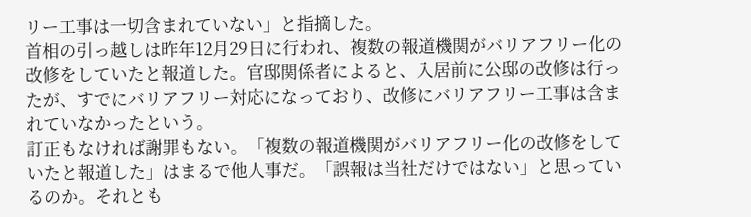リー工事は一切含まれていない」と指摘した。
首相の引っ越しは昨年12月29日に行われ、複数の報道機関がバリアフリー化の改修をしていたと報道した。官邸関係者によると、入居前に公邸の改修は行ったが、すでにバリアフリー対応になっており、改修にバリアフリー工事は含まれていなかったという。
訂正もなければ謝罪もない。「複数の報道機関がバリアフリー化の改修をしていたと報道した」はまるで他人事だ。「誤報は当社だけではない」と思っているのか。それとも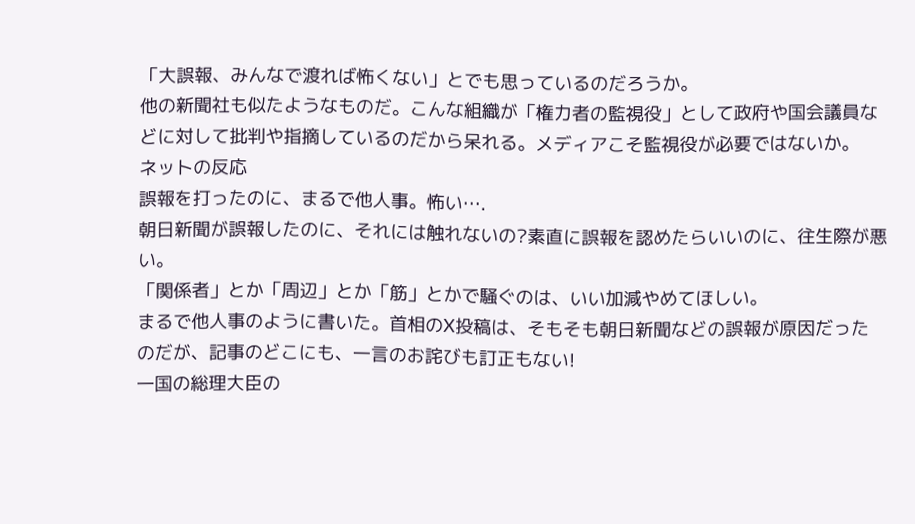「大誤報、みんなで渡れば怖くない」とでも思っているのだろうか。
他の新聞社も似たようなものだ。こんな組織が「権力者の監視役」として政府や国会議員などに対して批判や指摘しているのだから呆れる。メディアこそ監視役が必要ではないか。
ネットの反応
誤報を打ったのに、まるで他人事。怖い….
朝日新聞が誤報したのに、それには触れないの?素直に誤報を認めたらいいのに、往生際が悪い。
「関係者」とか「周辺」とか「筋」とかで騒ぐのは、いい加減やめてほしい。
まるで他人事のように書いた。首相のX投稿は、そもそも朝日新聞などの誤報が原因だったのだが、記事のどこにも、一言のお詫びも訂正もない!
一国の総理大臣の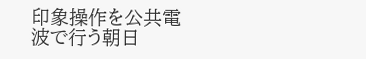印象操作を公共電波で行う朝日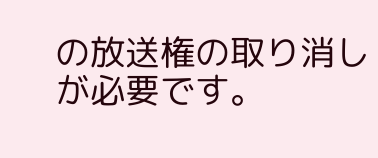の放送権の取り消しが必要です。